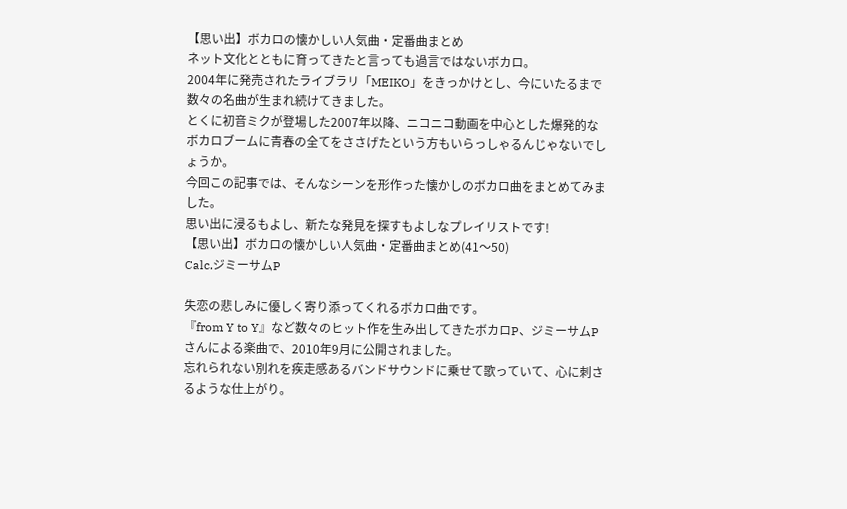【思い出】ボカロの懐かしい人気曲・定番曲まとめ
ネット文化とともに育ってきたと言っても過言ではないボカロ。
2004年に発売されたライブラリ「MEIKO」をきっかけとし、今にいたるまで数々の名曲が生まれ続けてきました。
とくに初音ミクが登場した2007年以降、ニコニコ動画を中心とした爆発的なボカロブームに青春の全てをささげたという方もいらっしゃるんじゃないでしょうか。
今回この記事では、そんなシーンを形作った懐かしのボカロ曲をまとめてみました。
思い出に浸るもよし、新たな発見を探すもよしなプレイリストです!
【思い出】ボカロの懐かしい人気曲・定番曲まとめ(41〜50)
Calc.ジミーサムP

失恋の悲しみに優しく寄り添ってくれるボカロ曲です。
『from Y to Y』など数々のヒット作を生み出してきたボカロP、ジミーサムPさんによる楽曲で、2010年9月に公開されました。
忘れられない別れを疾走感あるバンドサウンドに乗せて歌っていて、心に刺さるような仕上がり。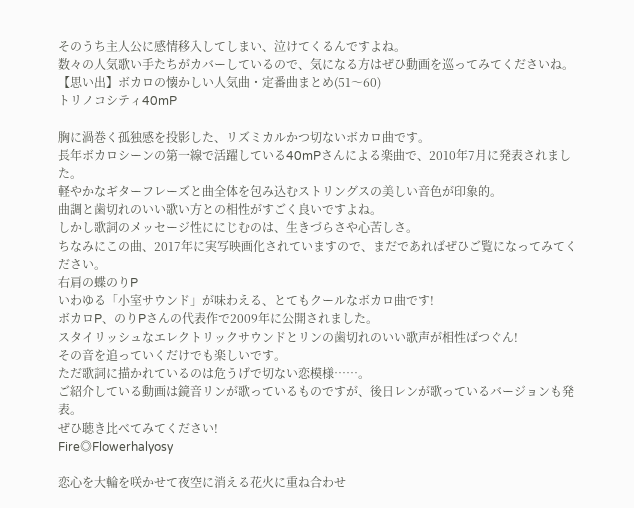そのうち主人公に感情移入してしまい、泣けてくるんですよね。
数々の人気歌い手たちがカバーしているので、気になる方はぜひ動画を巡ってみてくださいね。
【思い出】ボカロの懐かしい人気曲・定番曲まとめ(51〜60)
トリノコシティ40mP

胸に渦巻く孤独感を投影した、リズミカルかつ切ないボカロ曲です。
長年ボカロシーンの第一線で活躍している40mPさんによる楽曲で、2010年7月に発表されました。
軽やかなギターフレーズと曲全体を包み込むストリングスの美しい音色が印象的。
曲調と歯切れのいい歌い方との相性がすごく良いですよね。
しかし歌詞のメッセージ性ににじむのは、生きづらさや心苦しさ。
ちなみにこの曲、2017年に実写映画化されていますので、まだであればぜひご覧になってみてください。
右肩の蝶のりP
いわゆる「小室サウンド」が味わえる、とてもクールなボカロ曲です!
ボカロP、のりPさんの代表作で2009年に公開されました。
スタイリッシュなエレクトリックサウンドとリンの歯切れのいい歌声が相性ばつぐん!
その音を追っていくだけでも楽しいです。
ただ歌詞に描かれているのは危うげで切ない恋模様……。
ご紹介している動画は鏡音リンが歌っているものですが、後日レンが歌っているバージョンも発表。
ぜひ聴き比べてみてください!
Fire◎Flowerhalyosy

恋心を大輪を咲かせて夜空に消える花火に重ね合わせ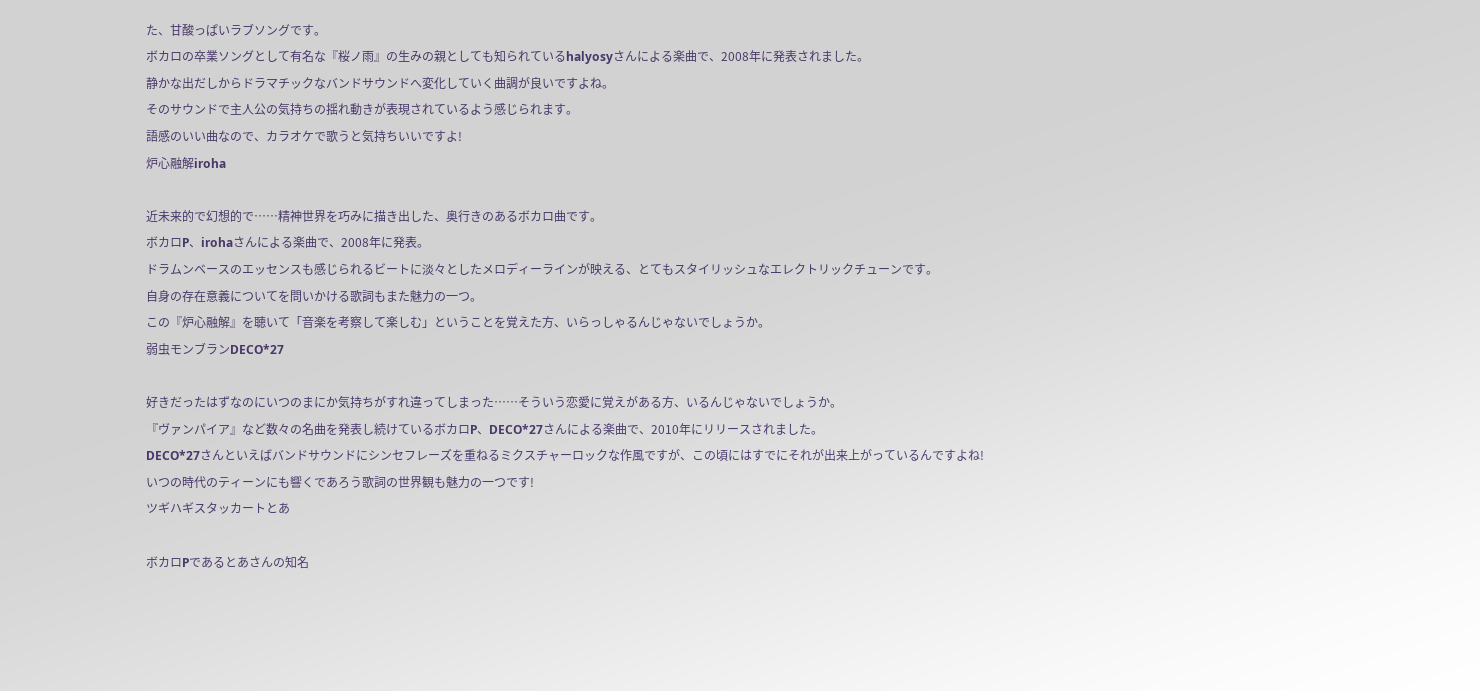た、甘酸っぱいラブソングです。
ボカロの卒業ソングとして有名な『桜ノ雨』の生みの親としても知られているhalyosyさんによる楽曲で、2008年に発表されました。
静かな出だしからドラマチックなバンドサウンドへ変化していく曲調が良いですよね。
そのサウンドで主人公の気持ちの揺れ動きが表現されているよう感じられます。
語感のいい曲なので、カラオケで歌うと気持ちいいですよ!
炉心融解iroha

近未来的で幻想的で……精神世界を巧みに描き出した、奥行きのあるボカロ曲です。
ボカロP、irohaさんによる楽曲で、2008年に発表。
ドラムンベースのエッセンスも感じられるビートに淡々としたメロディーラインが映える、とてもスタイリッシュなエレクトリックチューンです。
自身の存在意義についてを問いかける歌詞もまた魅力の一つ。
この『炉心融解』を聴いて「音楽を考察して楽しむ」ということを覚えた方、いらっしゃるんじゃないでしょうか。
弱虫モンブランDECO*27

好きだったはずなのにいつのまにか気持ちがすれ違ってしまった……そういう恋愛に覚えがある方、いるんじゃないでしょうか。
『ヴァンパイア』など数々の名曲を発表し続けているボカロP、DECO*27さんによる楽曲で、2010年にリリースされました。
DECO*27さんといえばバンドサウンドにシンセフレーズを重ねるミクスチャーロックな作風ですが、この頃にはすでにそれが出来上がっているんですよね!
いつの時代のティーンにも響くであろう歌詞の世界観も魅力の一つです!
ツギハギスタッカートとあ

ボカロPであるとあさんの知名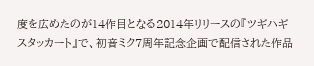度を広めたのが14作目となる2014年リリースの『ツギハギスタッカート』で、初音ミク7周年記念企画で配信された作品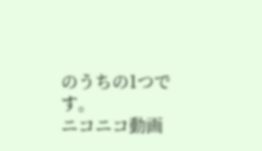のうちの1つです。
ニコニコ動画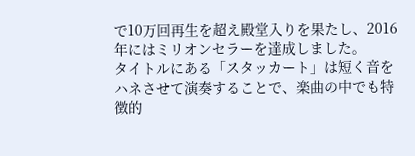で10万回再生を超え殿堂入りを果たし、2016年にはミリオンセラーを達成しました。
タイトルにある「スタッカート」は短く音をハネさせて演奏することで、楽曲の中でも特徴的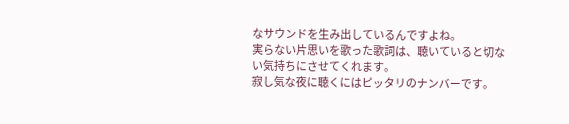なサウンドを生み出しているんですよね。
実らない片思いを歌った歌詞は、聴いていると切ない気持ちにさせてくれます。
寂し気な夜に聴くにはピッタリのナンバーです。